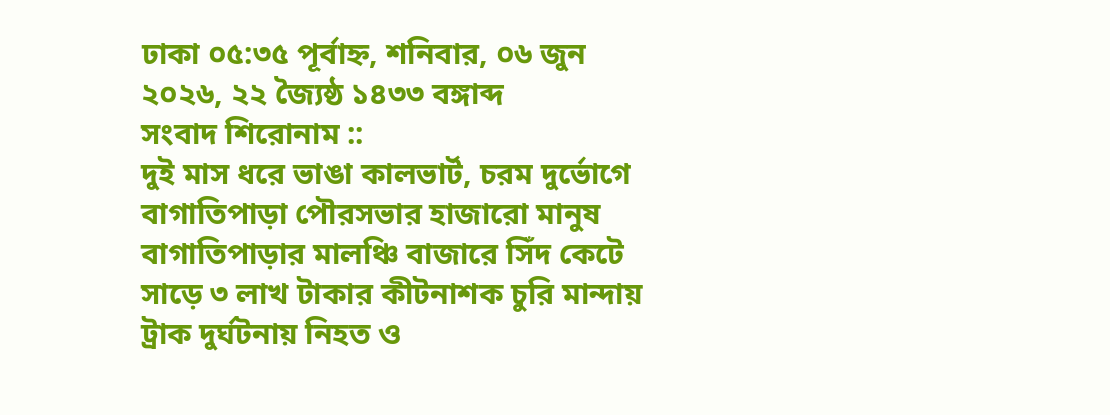ঢাকা ০৫:৩৫ পূর্বাহ্ন, শনিবার, ০৬ জুন ২০২৬, ২২ জ্যৈষ্ঠ ১৪৩৩ বঙ্গাব্দ
সংবাদ শিরোনাম ::
দুই মাস ধরে ভাঙা কালভার্ট, চরম দুর্ভোগে বাগাতিপাড়া পৌরসভার হাজারো মানুষ বাগাতিপাড়ার মালঞ্চি বাজারে সিঁদ কেটে সাড়ে ৩ লাখ টাকার কীটনাশক চুরি মান্দায় ট্রাক দুর্ঘটনায় নিহত ও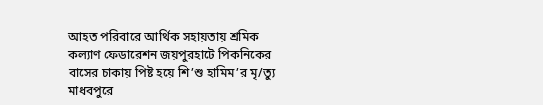আহত পরিবারে আর্থিক সহায়তায় শ্রমিক কল্যাণ ফেডারেশন জয়পুরহাটে পিকনিকের বাসের চাকায় পিষ্ট হয়ে শি’শু হামিম’র মৃ/ত্যু মাধবপুরে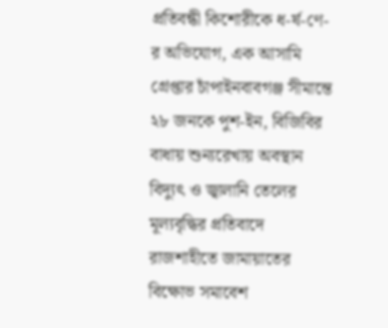প্রতিবন্ধী কিশোরীকে ধ-র্ষ-ণে-র অভিযোগ, এক আসামি গ্রেপ্তার চাঁপাইনবাবগঞ্জ সীমান্তে ২৮ জনকে পুশ-ইন, বিজিবির বাধায় শুন্যরেখায় অবস্থান বিদ্যুৎ ও জ্বালানি তেলের মূল্যবৃদ্ধির প্রতিবাদে রাজশাহীতে জামায়াতের বিক্ষোভ সমাবেশ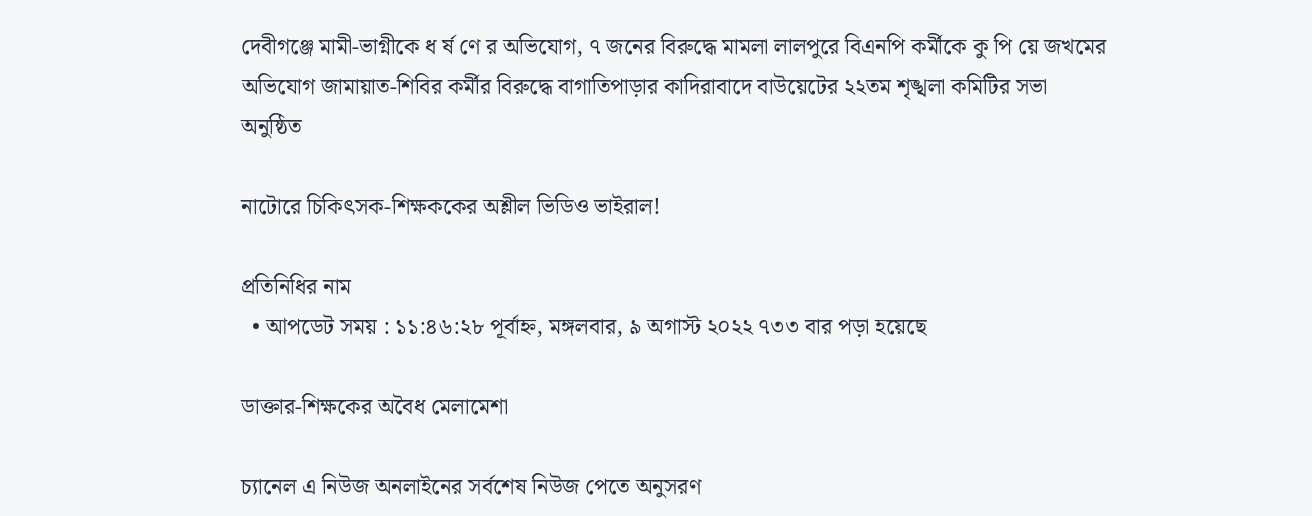দেবীগঞ্জে মামী-ভাগ্নীকে ধ র্ষ ণে র অভিযোগ, ৭ জনের বিরুদ্ধে মামলা লালপুরে বিএনপি কর্মীকে কু পি য়ে জখমের অভিযোগ জামায়াত-শিবির কর্মীর বিরুদ্ধে বাগাতিপাড়ার কাদিরাবাদে বাউয়েটের ২২তম শৃঙ্খলা কমিটির সভা অনুষ্ঠিত

নাটোরে চিকিৎসক-শিক্ষককের অশ্লীল ভিডিও ভাইরাল!

প্রতিনিধির নাম
  • আপডেট সময় : ১১:৪৬:২৮ পূর্বাহ্ন, মঙ্গলবার, ৯ অগাস্ট ২০২২ ৭৩৩ বার পড়া হয়েছে

ডাক্তার-শিক্ষকের অবৈধ মেলামেশা

চ্যানেল এ নিউজ অনলাইনের সর্বশেষ নিউজ পেতে অনুসরণ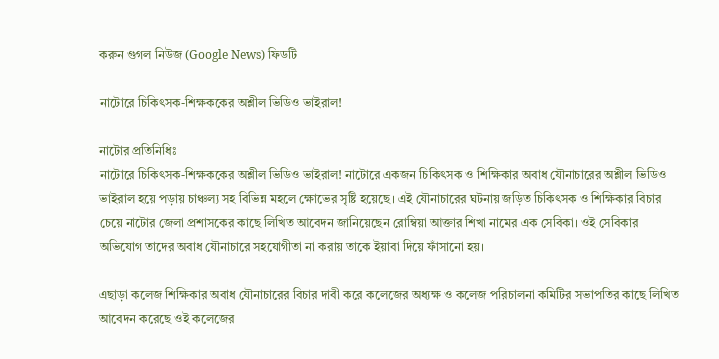করুন গুগল নিউজ (Google News) ফিডটি

নাটোরে চিকিৎসক-শিক্ষককের অশ্লীল ভিডিও ভাইরাল!

নাটোর প্রতিনিধিঃ
নাটোরে চিকিৎসক-শিক্ষককের অশ্লীল ভিডিও ভাইরাল! নাটোরে একজন চিকিৎসক ও শিক্ষিকার অবাধ যৌনাচারের অশ্লীল ভিডিও ভাইরাল হয়ে পড়ায় চাঞ্চল্য সহ বিভিন্ন মহলে ক্ষোভের সৃষ্টি হয়েছে। এই যৌনাচারের ঘটনায় জড়িত চিকিৎসক ও শিক্ষিকার বিচার চেয়ে নাটোর জেলা প্রশাসকের কাছে লিখিত আবেদন জানিয়েছেন রোম্বিয়া আক্তার শিখা নামের এক সেবিকা। ওই সেবিকার অভিযোগ তাদের অবাধ যৌনাচারে সহযোগীতা না করায় তাকে ইয়াবা দিয়ে ফাঁসানো হয়।

এছাড়া কলেজ শিক্ষিকার অবাধ যৌনাচারের বিচার দাবী করে কলেজের অধ্যক্ষ ও কলেজ পরিচালনা কমিটির সভাপতির কাছে লিখিত আবেদন করেছে ওই কলেজের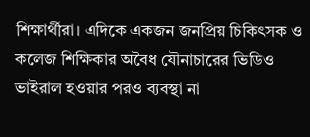শিক্ষার্থীরা। এদিকে একজন জনপ্রিয় চিকিৎসক ও কলেজ শিক্ষিকার অবৈধ যৌনাচারের ভিডিও ভাইরাল হওয়ার পরও ব্যবস্থা না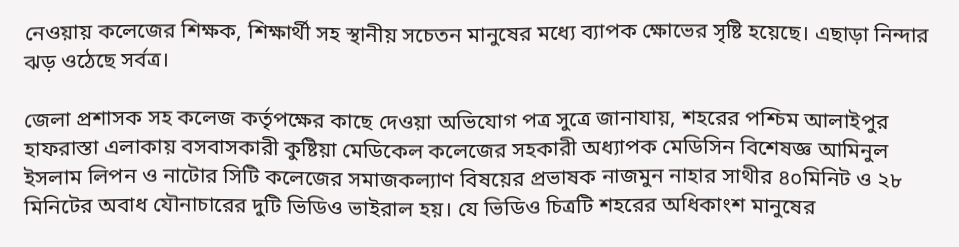নেওয়ায় কলেজের শিক্ষক, শিক্ষার্থী সহ স্থানীয় সচেতন মানুষের মধ্যে ব্যাপক ক্ষোভের সৃষ্টি হয়েছে। এছাড়া নিন্দার ঝড় ওঠেছে সর্বত্র।

জেলা প্রশাসক সহ কলেজ কর্তৃপক্ষের কাছে দেওয়া অভিযোগ পত্র সুত্রে জানাযায়, শহরের পশ্চিম আলাইপুর হাফরাস্তা এলাকায় বসবাসকারী কুষ্টিয়া মেডিকেল কলেজের সহকারী অধ্যাপক মেডিসিন বিশেষজ্ঞ আমিনুল ইসলাম লিপন ও নাটোর সিটি কলেজের সমাজকল্যাণ বিষয়ের প্রভাষক নাজমুন নাহার সাথীর ৪০মিনিট ও ২৮ মিনিটের অবাধ যৌনাচারের দুটি ভিডিও ভাইরাল হয়। যে ভিডিও চিত্রটি শহরের অধিকাংশ মানুষের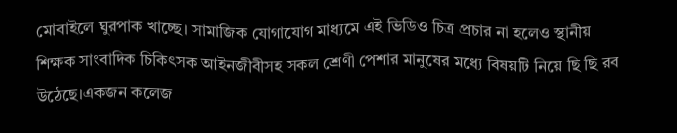মোবাইলে ঘুরপাক খাচ্ছে। সামাজিক যোগাযোগ মাধ্যমে এই ভিডিও চিত্র প্রচার না হলেও স্থানীয় শিক্ষক সাংবাদিক চিকিৎসক আইনজীবীসহ সকল শ্রেণী পেশার মানুষের মধ্যে বিষয়টি নিয়ে ছি ছি রব উঠেছে।একজন কলেজ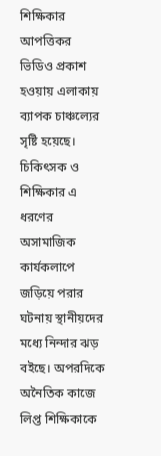শিক্ষিকার আপত্তিকর ভিডিও প্রকাশ হওয়ায় এলাকায় ব্যাপক চাঞ্চল্যের সৃষ্টি হয়েছে। চিকিৎসক ও শিক্ষিকার এ ধরণের অসামাজিক কার্যকলাপে জড়িয়ে পরার ঘটনায় স্থানীয়দের মধ্যে নিন্দার ঝড় বইছে। অপরদিকে অনৈতিক কাজে লিপ্ত শিক্ষিকাকে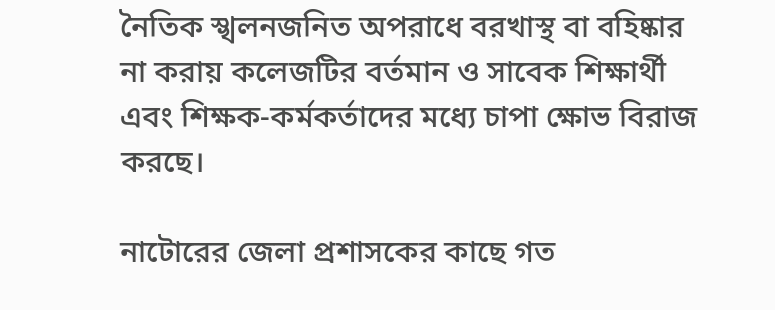নৈতিক স্খলনজনিত অপরাধে বরখাস্থ বা বহিষ্কার না করায় কলেজটির বর্তমান ও সাবেক শিক্ষার্থী এবং শিক্ষক-কর্মকর্তাদের মধ্যে চাপা ক্ষোভ বিরাজ করছে।

নাটোরের জেলা প্রশাসকের কাছে গত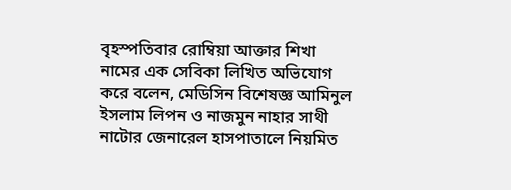বৃহস্পতিবার রোম্বিয়া আক্তার শিখা নামের এক সেবিকা লিখিত অভিযোগ করে বলেন, মেডিসিন বিশেষজ্ঞ আমিনুল ইসলাম লিপন ও নাজমুন নাহার সাথী নাটোর জেনারেল হাসপাতালে নিয়মিত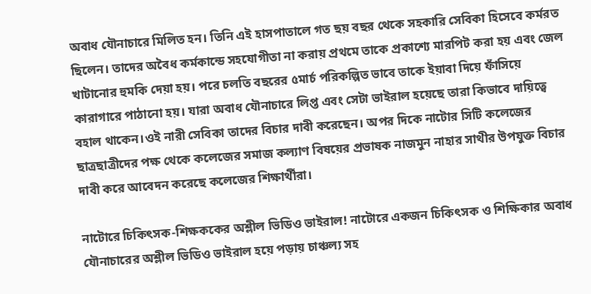অবাধ যৌনাচারে মিলিত হন। তিনি এই হাসপাতালে গত ছয় বছর থেকে সহকারি সেবিকা হিসেবে কর্মরত ছিলেন। তাদের অবৈধ কর্মকান্ডে সহযোগীতা না করায় প্রথমে তাকে প্রকাশ্যে মারপিট করা হয় এবং জেল খাটানোর হুমকি দেয়া হয়। পরে চলতি বছরের ৫মার্চ পরিকল্পিত ভাবে তাকে ইয়াবা দিয়ে ফাঁসিয়ে কারাগারে পাঠানো হয়। যারা অবাধ যৌনাচারে লিপ্ত এবং সেটা ভাইরাল হয়েছে তারা কিভাবে দায়িত্বে বহাল থাকেন।ওই নারী সেবিকা তাদের বিচার দাবী করেছেন। অপর দিকে নাটোর সিটি কলেজের ছাত্রছাত্রীদের পক্ষ থেকে কলেজের সমাজ কল্যাণ বিষয়ের প্রভাষক নাজমুন নাহার সাথীর উপযুক্ত বিচার দাবী করে আবেদন করেছে কলেজের শিক্ষার্থীরা।

নাটোরে চিকিৎসক-শিক্ষককের অশ্লীল ভিডিও ভাইরাল! নাটোরে একজন চিকিৎসক ও শিক্ষিকার অবাধ যৌনাচারের অশ্লীল ভিডিও ভাইরাল হয়ে পড়ায় চাঞ্চল্য সহ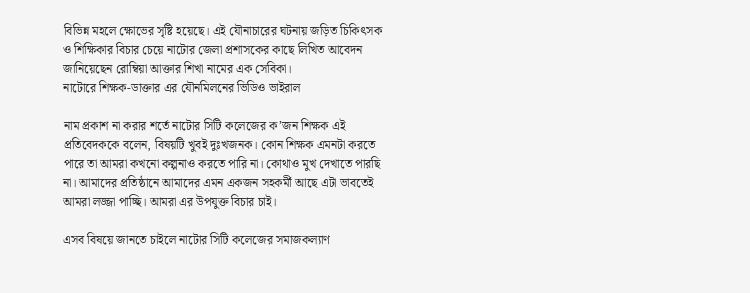বিভিন্ন মহলে ক্ষোভের সৃষ্টি হয়েছে। এই যৌনাচারের ঘটনায় জড়িত চিকিৎসক ও শিক্ষিকার বিচার চেয়ে নাটোর জেলা প্রশাসকের কাছে লিখিত আবেদন জানিয়েছেন রোম্বিয়া আক্তার শিখা নামের এক সেবিকা।
নাটোরে শিক্ষক-ডাক্তার এর যৌনমিলনের ভিডিও ভাইরাল

নাম প্রকাশ না করার শর্তে নাটোর সিটি কলেজের ক’জন শিক্ষক এই প্রতিবেদককে বলেন, বিষয়টি খুবই দুঃখজনক। কোন শিক্ষক এমনটা করতে পারে তা আমরা কখনো কল্পনাও করতে পারি না। কোথাও মুখ দেখাতে পারছি না। আমাদের প্রতিষ্ঠানে আমাদের এমন একজন সহকর্মী আছে এটা ভাবতেই আমরা লজ্জা পাচ্ছি। আমরা এর উপযুক্ত বিচার চাই।

এসব বিষয়ে জানতে চাইলে নাটোর সিটি কলেজের সমাজকল্যাণ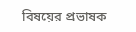বিষয়ের প্রভাষক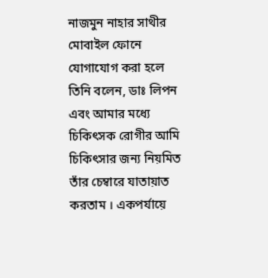নাজমুন নাহার সাথীর মোবাইল ফোনে যোগাযোগ করা হলে তিনি বলেন, ডাঃ লিপন এবং আমার মধ্যে চিকিৎসক রোগীর আমি চিকিৎসার জন্য নিয়মিত তাঁর চেম্বারে যাতায়াত করতাম । একপর্যায়ে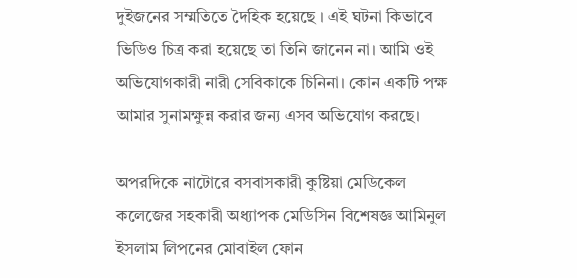দুইজনের সম্মতিতে দৈহিক হয়েছে । এই ঘটনা কিভাবে ভিডিও চিত্র করা হয়েছে তা তিনি জানেন না। আমি ওই অভিযোগকারী নারী সেবিকাকে চিনিনা। কোন একটি পক্ষ আমার সুনামক্ষুন্ন করার জন্য এসব অভিযোগ করছে।

অপরদিকে নাটোরে বসবাসকারী কুষ্টিয়া মেডিকেল কলেজের সহকারী অধ্যাপক মেডিসিন বিশেষজ্ঞ আমিনুল ইসলাম লিপনের মোবাইল ফোন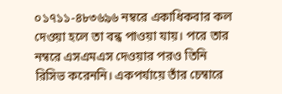০১৭১১-৪৮৩৬৯৬ নম্বরে একাধিকবার কল দেওয়া হলে তা বন্ধ পাওয়া যায়। পরে তার নম্বরে এসএমএস দেওয়ার পরও তিনি রিসিভ করেননি। একপর্যায়ে তাঁর চেম্বারে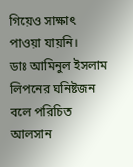গিয়েও সাক্ষাৎ পাওয়া যায়নি।
ডাঃ আমিনুল ইসলাম লিপনের ঘনিষ্টজন বলে পরিচিত আলসান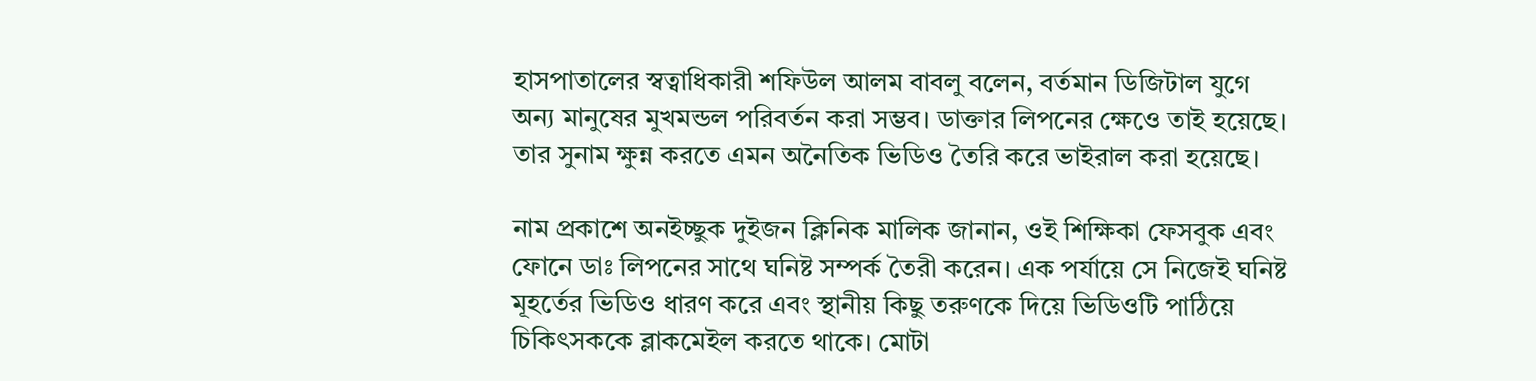হাসপাতালের স্বত্বাধিকারী শফিউল আলম বাবলু বলেন, বর্তমান ডিজিটাল যুগে অন্য মানুষের মুখমন্ডল পরিবর্তন করা সম্ভব। ডাক্তার লিপনের ক্ষেওে তাই হয়েছে। তার সুনাম ক্ষুন্ন করতে এমন অনৈতিক ভিডিও তৈরি করে ভাইরাল করা হয়েছে।

নাম প্রকাশে অনইচ্ছুক দুইজন ক্লিনিক মালিক জানান, ওই শিক্ষিকা ফেসবুক এবং ফোনে ডাঃ লিপনের সাথে ঘনিষ্ট সম্পর্ক তৈরী করেন। এক পর্যায়ে সে নিজেই ঘনিষ্ট মূহর্তের ভিডিও ধারণ করে এবং স্থানীয় কিছু তরুণকে দিয়ে ভিডিওটি পাঠিয়ে চিকিৎসককে ব্লাকমেইল করতে থাকে। মোটা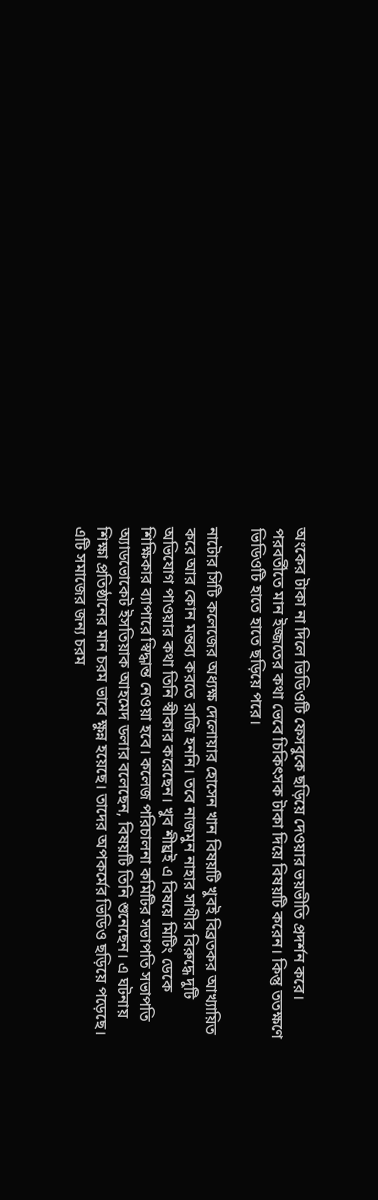অংকের টাকা না দিলে ভিডিওটি ফেসবুকে ছড়িয়ে দেওয়ার ভয়ভীতি প্রদর্শন করে। পরবর্তীতে মান ইজ্জতের কথা ভেবে চিকিৎসক টাকা দিয়ে বিষয়টি করেন। কিন্তু ততক্ষণে ভিডিওটি হাতে হাতে ছড়িয়ে পরে।

নাটোর সিটি কলেজের অধ্যক্ষ দেলোয়ার হোসেন খান বিষয়টি খুবই বিব্রতকর আখ্যায়িত করে আর কোন মন্তব্য করতে রাজি হননি। তবে নাজমুন নাহার সাথীর বিরুদ্ধে দুটি অভিযোগ পাওয়ার কথা তিনি স্বীকার করেছেন। খুব শীঘ্রই এ বিষয়ে মিটিং ডেকে শিক্ষিকার ব্যাপারে স্বিদ্ধান্ত নেওয়া হবে। কলেজ পরিচালনা কমিটির সভাপতি সভাপতি অ্যাডভোকেট ইসতিয়াক আহমেদ ডলার বলেছেন, বিষয়টি তিনি শুনেছেন। এ ঘটনায় শিক্ষা প্রতিষ্ঠানের মান চরম ভাবে ক্ষুন্ন হয়েছে। তাদের অপকর্মের ভিডিও ছড়িয়ে পড়েছে। এটি সমাজের জন্য চরম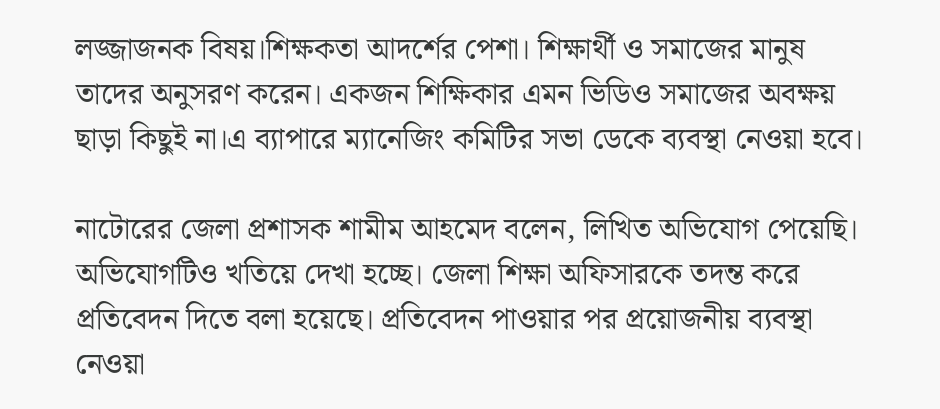লজ্জাজনক বিষয়।শিক্ষকতা আদর্শের পেশা। শিক্ষার্থী ও সমাজের মানুষ তাদের অনুসরণ করেন। একজন শিক্ষিকার এমন ভিডিও সমাজের অবক্ষয় ছাড়া কিছুই না।এ ব্যাপারে ম্যানেজিং কমিটির সভা ডেকে ব্যবস্থা নেওয়া হবে।

নাটোরের জেলা প্রশাসক শামীম আহমেদ বলেন, লিখিত অভিযোগ পেয়েছি। অভিযোগটিও খতিয়ে দেখা হচ্ছে। জেলা শিক্ষা অফিসারকে তদন্ত করে প্রতিবেদন দিতে বলা হয়েছে। প্রতিবেদন পাওয়ার পর প্রয়োজনীয় ব্যবস্থা নেওয়া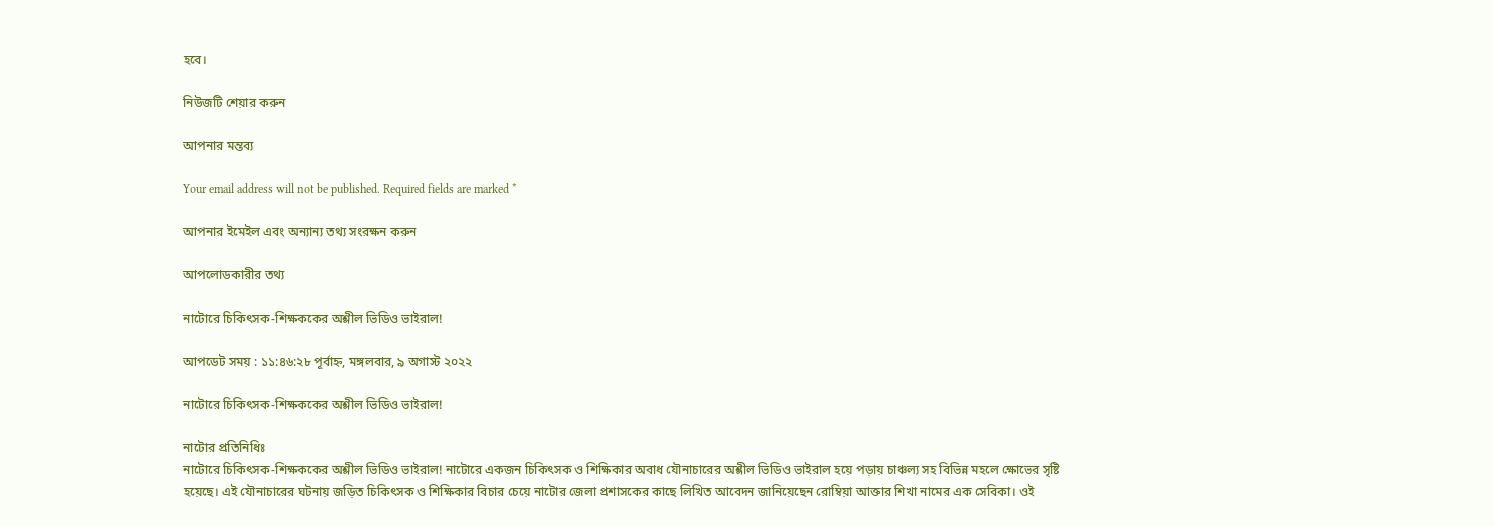হবে।

নিউজটি শেয়ার করুন

আপনার মন্তব্য

Your email address will not be published. Required fields are marked *

আপনার ইমেইল এবং অন্যান্য তথ্য সংরক্ষন করুন

আপলোডকারীর তথ্য

নাটোরে চিকিৎসক-শিক্ষককের অশ্লীল ভিডিও ভাইরাল!

আপডেট সময় : ১১:৪৬:২৮ পূর্বাহ্ন, মঙ্গলবার, ৯ অগাস্ট ২০২২

নাটোরে চিকিৎসক-শিক্ষককের অশ্লীল ভিডিও ভাইরাল!

নাটোর প্রতিনিধিঃ
নাটোরে চিকিৎসক-শিক্ষককের অশ্লীল ভিডিও ভাইরাল! নাটোরে একজন চিকিৎসক ও শিক্ষিকার অবাধ যৌনাচারের অশ্লীল ভিডিও ভাইরাল হয়ে পড়ায় চাঞ্চল্য সহ বিভিন্ন মহলে ক্ষোভের সৃষ্টি হয়েছে। এই যৌনাচারের ঘটনায় জড়িত চিকিৎসক ও শিক্ষিকার বিচার চেয়ে নাটোর জেলা প্রশাসকের কাছে লিখিত আবেদন জানিয়েছেন রোম্বিয়া আক্তার শিখা নামের এক সেবিকা। ওই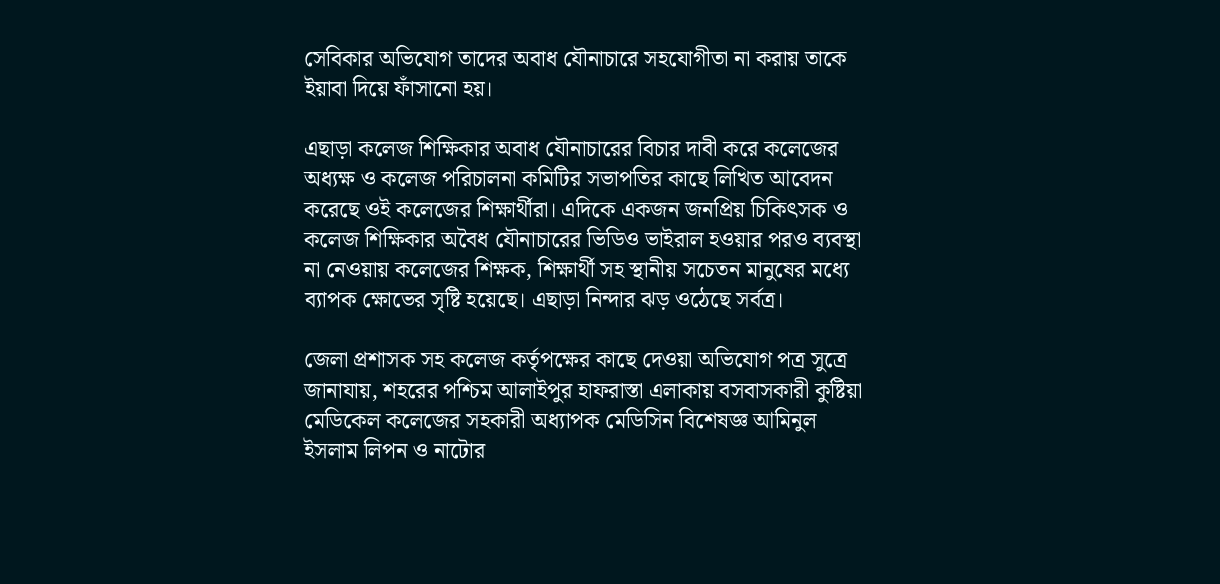সেবিকার অভিযোগ তাদের অবাধ যৌনাচারে সহযোগীতা না করায় তাকে ইয়াবা দিয়ে ফাঁসানো হয়।

এছাড়া কলেজ শিক্ষিকার অবাধ যৌনাচারের বিচার দাবী করে কলেজের অধ্যক্ষ ও কলেজ পরিচালনা কমিটির সভাপতির কাছে লিখিত আবেদন করেছে ওই কলেজের শিক্ষার্থীরা। এদিকে একজন জনপ্রিয় চিকিৎসক ও কলেজ শিক্ষিকার অবৈধ যৌনাচারের ভিডিও ভাইরাল হওয়ার পরও ব্যবস্থা না নেওয়ায় কলেজের শিক্ষক, শিক্ষার্থী সহ স্থানীয় সচেতন মানুষের মধ্যে ব্যাপক ক্ষোভের সৃষ্টি হয়েছে। এছাড়া নিন্দার ঝড় ওঠেছে সর্বত্র।

জেলা প্রশাসক সহ কলেজ কর্তৃপক্ষের কাছে দেওয়া অভিযোগ পত্র সুত্রে জানাযায়, শহরের পশ্চিম আলাইপুর হাফরাস্তা এলাকায় বসবাসকারী কুষ্টিয়া মেডিকেল কলেজের সহকারী অধ্যাপক মেডিসিন বিশেষজ্ঞ আমিনুল ইসলাম লিপন ও নাটোর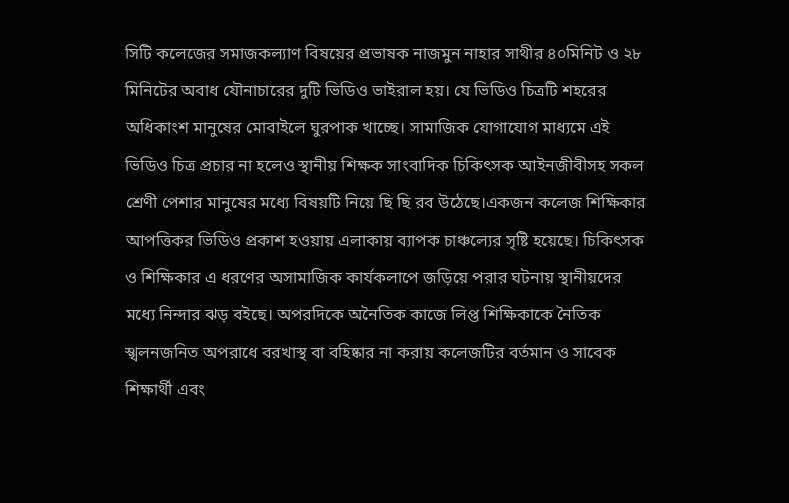সিটি কলেজের সমাজকল্যাণ বিষয়ের প্রভাষক নাজমুন নাহার সাথীর ৪০মিনিট ও ২৮ মিনিটের অবাধ যৌনাচারের দুটি ভিডিও ভাইরাল হয়। যে ভিডিও চিত্রটি শহরের অধিকাংশ মানুষের মোবাইলে ঘুরপাক খাচ্ছে। সামাজিক যোগাযোগ মাধ্যমে এই ভিডিও চিত্র প্রচার না হলেও স্থানীয় শিক্ষক সাংবাদিক চিকিৎসক আইনজীবীসহ সকল শ্রেণী পেশার মানুষের মধ্যে বিষয়টি নিয়ে ছি ছি রব উঠেছে।একজন কলেজ শিক্ষিকার আপত্তিকর ভিডিও প্রকাশ হওয়ায় এলাকায় ব্যাপক চাঞ্চল্যের সৃষ্টি হয়েছে। চিকিৎসক ও শিক্ষিকার এ ধরণের অসামাজিক কার্যকলাপে জড়িয়ে পরার ঘটনায় স্থানীয়দের মধ্যে নিন্দার ঝড় বইছে। অপরদিকে অনৈতিক কাজে লিপ্ত শিক্ষিকাকে নৈতিক স্খলনজনিত অপরাধে বরখাস্থ বা বহিষ্কার না করায় কলেজটির বর্তমান ও সাবেক শিক্ষার্থী এবং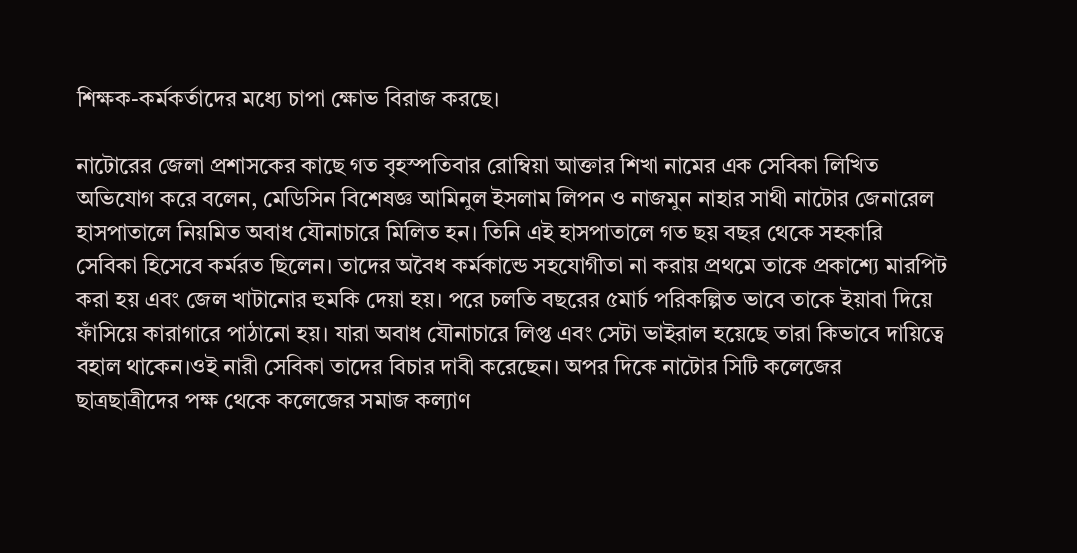শিক্ষক-কর্মকর্তাদের মধ্যে চাপা ক্ষোভ বিরাজ করছে।

নাটোরের জেলা প্রশাসকের কাছে গত বৃহস্পতিবার রোম্বিয়া আক্তার শিখা নামের এক সেবিকা লিখিত অভিযোগ করে বলেন, মেডিসিন বিশেষজ্ঞ আমিনুল ইসলাম লিপন ও নাজমুন নাহার সাথী নাটোর জেনারেল হাসপাতালে নিয়মিত অবাধ যৌনাচারে মিলিত হন। তিনি এই হাসপাতালে গত ছয় বছর থেকে সহকারি সেবিকা হিসেবে কর্মরত ছিলেন। তাদের অবৈধ কর্মকান্ডে সহযোগীতা না করায় প্রথমে তাকে প্রকাশ্যে মারপিট করা হয় এবং জেল খাটানোর হুমকি দেয়া হয়। পরে চলতি বছরের ৫মার্চ পরিকল্পিত ভাবে তাকে ইয়াবা দিয়ে ফাঁসিয়ে কারাগারে পাঠানো হয়। যারা অবাধ যৌনাচারে লিপ্ত এবং সেটা ভাইরাল হয়েছে তারা কিভাবে দায়িত্বে বহাল থাকেন।ওই নারী সেবিকা তাদের বিচার দাবী করেছেন। অপর দিকে নাটোর সিটি কলেজের ছাত্রছাত্রীদের পক্ষ থেকে কলেজের সমাজ কল্যাণ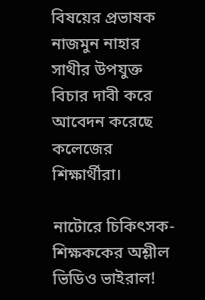বিষয়ের প্রভাষক নাজমুন নাহার সাথীর উপযুক্ত বিচার দাবী করে আবেদন করেছে কলেজের শিক্ষার্থীরা।

নাটোরে চিকিৎসক-শিক্ষককের অশ্লীল ভিডিও ভাইরাল!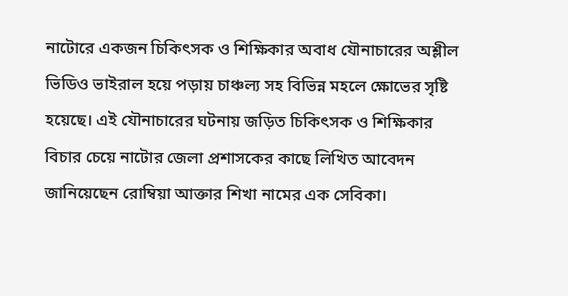নাটোরে একজন চিকিৎসক ও শিক্ষিকার অবাধ যৌনাচারের অশ্লীল ভিডিও ভাইরাল হয়ে পড়ায় চাঞ্চল্য সহ বিভিন্ন মহলে ক্ষোভের সৃষ্টি হয়েছে। এই যৌনাচারের ঘটনায় জড়িত চিকিৎসক ও শিক্ষিকার বিচার চেয়ে নাটোর জেলা প্রশাসকের কাছে লিখিত আবেদন জানিয়েছেন রোম্বিয়া আক্তার শিখা নামের এক সেবিকা।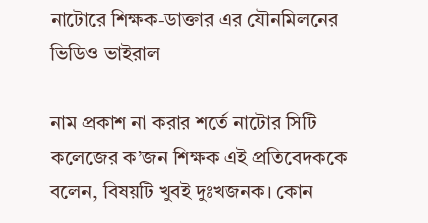নাটোরে শিক্ষক-ডাক্তার এর যৌনমিলনের ভিডিও ভাইরাল

নাম প্রকাশ না করার শর্তে নাটোর সিটি কলেজের ক’জন শিক্ষক এই প্রতিবেদককে বলেন, বিষয়টি খুবই দুঃখজনক। কোন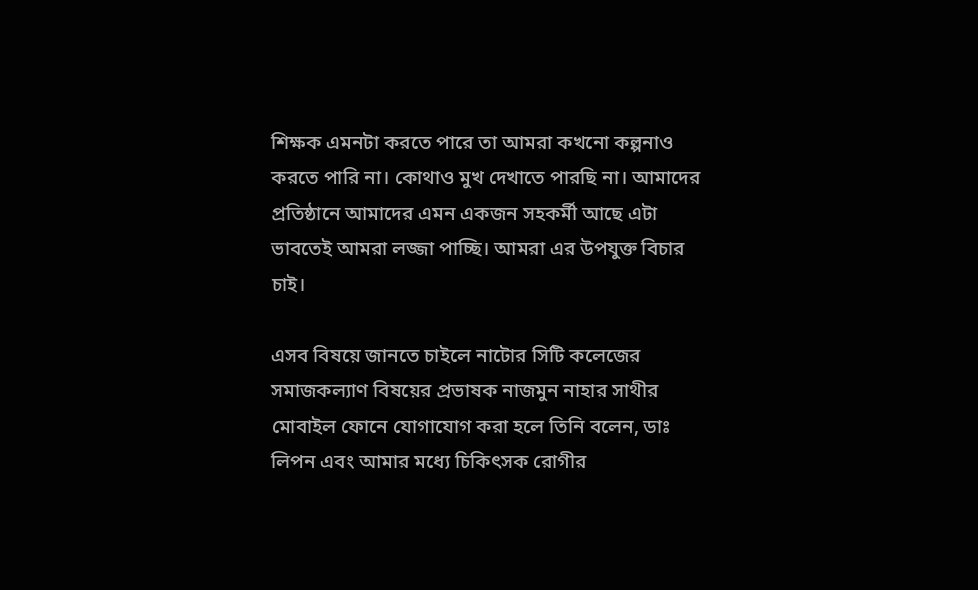শিক্ষক এমনটা করতে পারে তা আমরা কখনো কল্পনাও করতে পারি না। কোথাও মুখ দেখাতে পারছি না। আমাদের প্রতিষ্ঠানে আমাদের এমন একজন সহকর্মী আছে এটা ভাবতেই আমরা লজ্জা পাচ্ছি। আমরা এর উপযুক্ত বিচার চাই।

এসব বিষয়ে জানতে চাইলে নাটোর সিটি কলেজের সমাজকল্যাণ বিষয়ের প্রভাষক নাজমুন নাহার সাথীর মোবাইল ফোনে যোগাযোগ করা হলে তিনি বলেন, ডাঃ লিপন এবং আমার মধ্যে চিকিৎসক রোগীর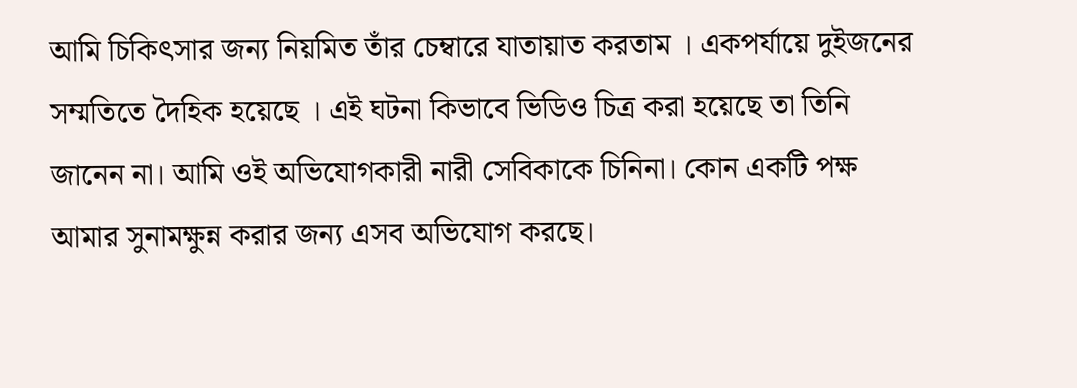আমি চিকিৎসার জন্য নিয়মিত তাঁর চেম্বারে যাতায়াত করতাম । একপর্যায়ে দুইজনের সম্মতিতে দৈহিক হয়েছে । এই ঘটনা কিভাবে ভিডিও চিত্র করা হয়েছে তা তিনি জানেন না। আমি ওই অভিযোগকারী নারী সেবিকাকে চিনিনা। কোন একটি পক্ষ আমার সুনামক্ষুন্ন করার জন্য এসব অভিযোগ করছে।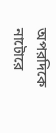অপরদিকে নাটোরে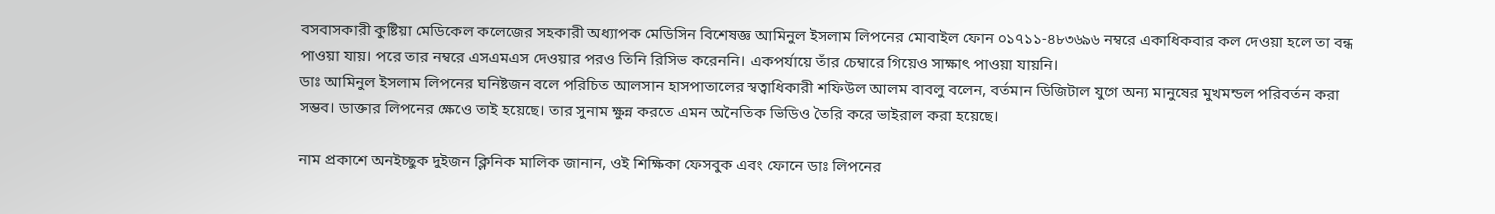বসবাসকারী কুষ্টিয়া মেডিকেল কলেজের সহকারী অধ্যাপক মেডিসিন বিশেষজ্ঞ আমিনুল ইসলাম লিপনের মোবাইল ফোন ০১৭১১-৪৮৩৬৯৬ নম্বরে একাধিকবার কল দেওয়া হলে তা বন্ধ পাওয়া যায়। পরে তার নম্বরে এসএমএস দেওয়ার পরও তিনি রিসিভ করেননি। একপর্যায়ে তাঁর চেম্বারে গিয়েও সাক্ষাৎ পাওয়া যায়নি।
ডাঃ আমিনুল ইসলাম লিপনের ঘনিষ্টজন বলে পরিচিত আলসান হাসপাতালের স্বত্বাধিকারী শফিউল আলম বাবলু বলেন, বর্তমান ডিজিটাল যুগে অন্য মানুষের মুখমন্ডল পরিবর্তন করা সম্ভব। ডাক্তার লিপনের ক্ষেওে তাই হয়েছে। তার সুনাম ক্ষুন্ন করতে এমন অনৈতিক ভিডিও তৈরি করে ভাইরাল করা হয়েছে।

নাম প্রকাশে অনইচ্ছুক দুইজন ক্লিনিক মালিক জানান, ওই শিক্ষিকা ফেসবুক এবং ফোনে ডাঃ লিপনের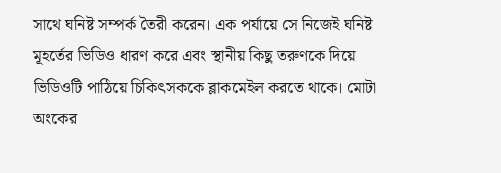সাথে ঘনিষ্ট সম্পর্ক তৈরী করেন। এক পর্যায়ে সে নিজেই ঘনিষ্ট মূহর্তের ভিডিও ধারণ করে এবং স্থানীয় কিছু তরুণকে দিয়ে ভিডিওটি পাঠিয়ে চিকিৎসককে ব্লাকমেইল করতে থাকে। মোটা অংকের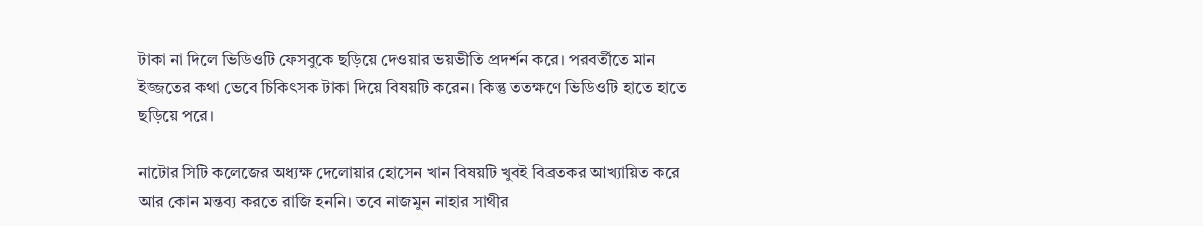টাকা না দিলে ভিডিওটি ফেসবুকে ছড়িয়ে দেওয়ার ভয়ভীতি প্রদর্শন করে। পরবর্তীতে মান ইজ্জতের কথা ভেবে চিকিৎসক টাকা দিয়ে বিষয়টি করেন। কিন্তু ততক্ষণে ভিডিওটি হাতে হাতে ছড়িয়ে পরে।

নাটোর সিটি কলেজের অধ্যক্ষ দেলোয়ার হোসেন খান বিষয়টি খুবই বিব্রতকর আখ্যায়িত করে আর কোন মন্তব্য করতে রাজি হননি। তবে নাজমুন নাহার সাথীর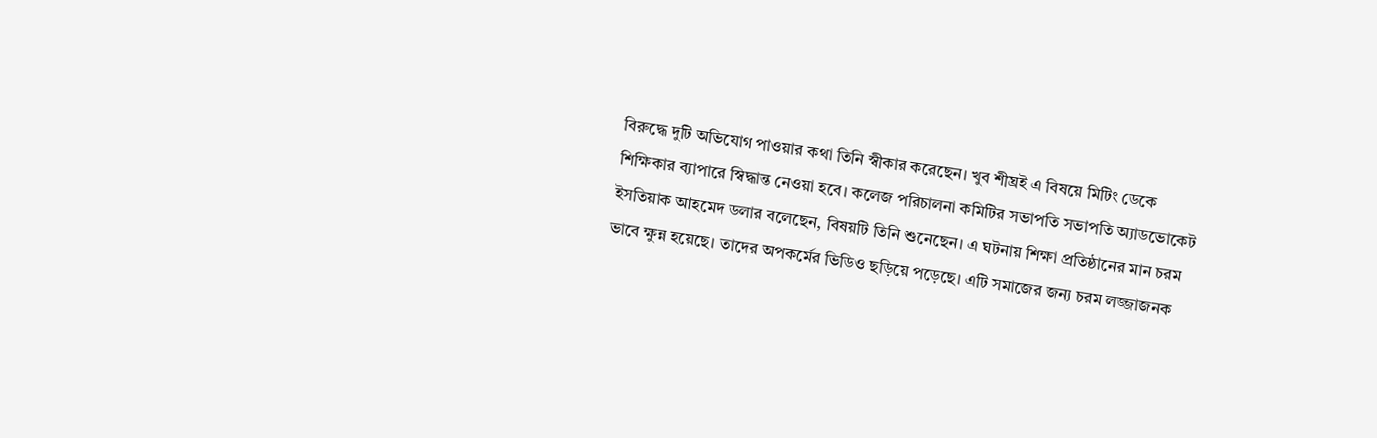বিরুদ্ধে দুটি অভিযোগ পাওয়ার কথা তিনি স্বীকার করেছেন। খুব শীঘ্রই এ বিষয়ে মিটিং ডেকে শিক্ষিকার ব্যাপারে স্বিদ্ধান্ত নেওয়া হবে। কলেজ পরিচালনা কমিটির সভাপতি সভাপতি অ্যাডভোকেট ইসতিয়াক আহমেদ ডলার বলেছেন, বিষয়টি তিনি শুনেছেন। এ ঘটনায় শিক্ষা প্রতিষ্ঠানের মান চরম ভাবে ক্ষুন্ন হয়েছে। তাদের অপকর্মের ভিডিও ছড়িয়ে পড়েছে। এটি সমাজের জন্য চরম লজ্জাজনক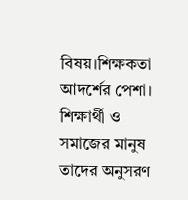বিষয়।শিক্ষকতা আদর্শের পেশা। শিক্ষার্থী ও সমাজের মানুষ তাদের অনুসরণ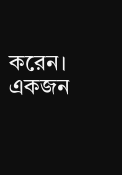করেন। একজন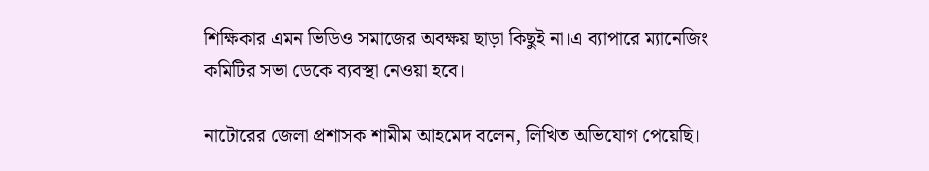শিক্ষিকার এমন ভিডিও সমাজের অবক্ষয় ছাড়া কিছুই না।এ ব্যাপারে ম্যানেজিং কমিটির সভা ডেকে ব্যবস্থা নেওয়া হবে।

নাটোরের জেলা প্রশাসক শামীম আহমেদ বলেন, লিখিত অভিযোগ পেয়েছি।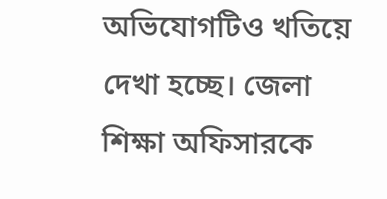অভিযোগটিও খতিয়ে দেখা হচ্ছে। জেলা শিক্ষা অফিসারকে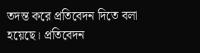তদন্ত করে প্রতিবেদন দিতে বলা হয়েছে। প্রতিবেদন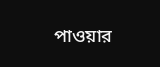পাওয়ার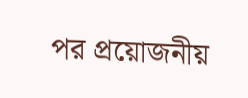পর প্রয়োজনীয়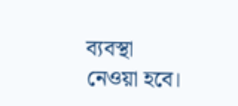ব্যবস্থা নেওয়া হবে।